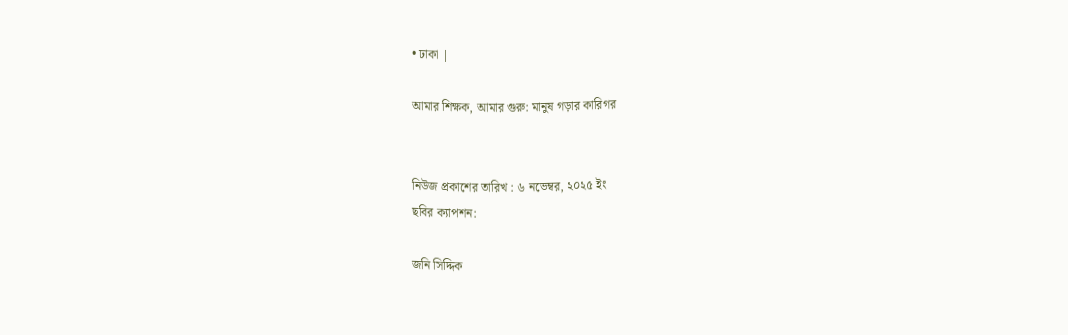• ঢাকা |

আমার শিক্ষক, আমার গুরু: মানুষ গড়ার কারিগর


নিউজ প্রকাশের তারিখ : ৬ নভেম্বর, ২০২৫ ইং
ছবির ক্যাপশন:

জনি সিদ্দিক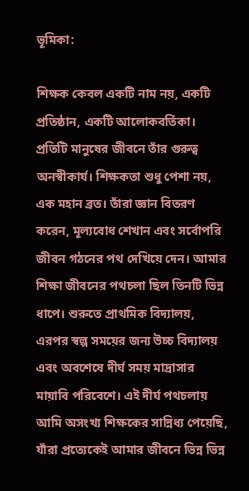ভূমিকা:

শিক্ষক কেবল একটি নাম নয়, একটি প্রতিষ্ঠান, একটি আলোকবর্তিকা। প্রতিটি মানুষের জীবনে তাঁর গুরুত্ব অনস্বীকার্য। শিক্ষকতা শুধু পেশা নয়, এক মহান ব্রত। তাঁরা জ্ঞান বিতরণ করেন, মূল্যবোধ শেখান এবং সর্বোপরি জীবন গঠনের পথ দেখিয়ে দেন। আমার শিক্ষা জীবনের পথচলা ছিল তিনটি ভিন্ন ধাপে। শুরুতে প্রাথমিক বিদ্যালয়, এরপর স্বল্প সময়ের জন্য উচ্চ বিদ্যালয় এবং অবশেষে দীর্ঘ সময় মাদ্রাসার মায়াবি পরিবেশে। এই দীর্ঘ পথচলায় আমি অসংখ্য শিক্ষকের সান্নিধ্য পেয়েছি, যাঁরা প্রত্যেকেই আমার জীবনে ভিন্ন ভিন্ন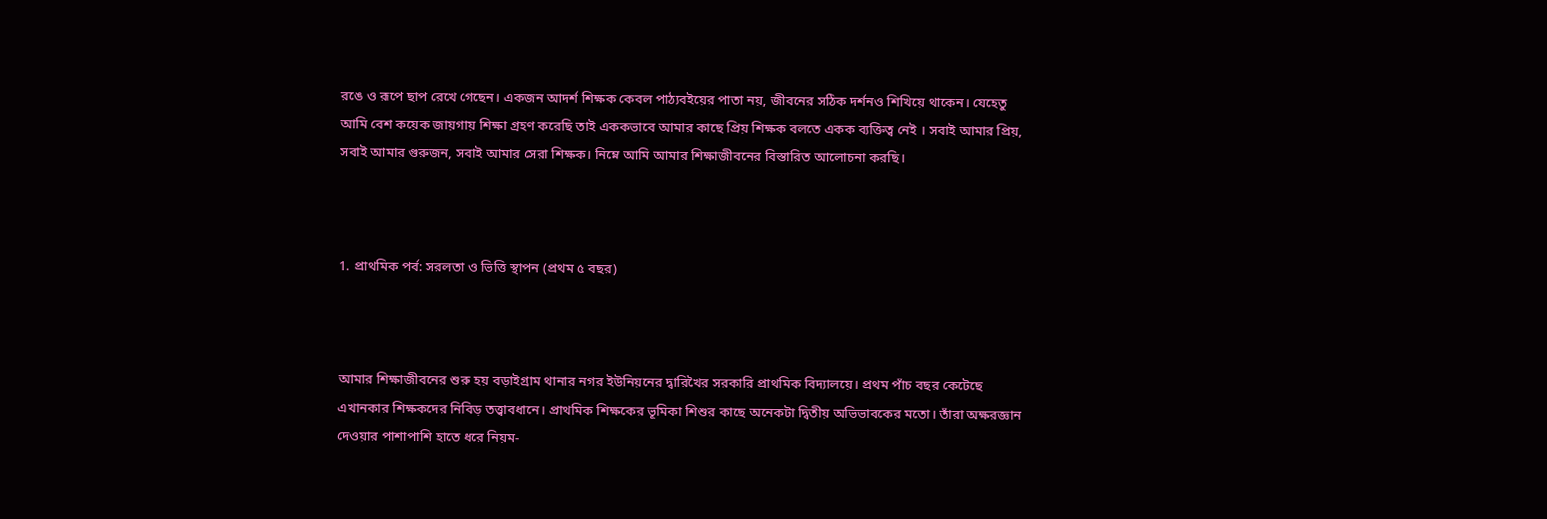রঙে ও রূপে ছাপ রেখে গেছেন। একজন আদর্শ শিক্ষক কেবল পাঠ্যবইয়ের পাতা নয়, জীবনের সঠিক দর্শনও শিখিয়ে থাকেন। যেহেতু আমি বেশ কয়েক জায়গায় শিক্ষা গ্রহণ করেছি তাই এককভাবে আমার কাছে প্রিয় শিক্ষক বলতে একক ব্যক্তিত্ব নেই । সবাই আমার প্রিয়, সবাই আমার গুরুজন, সবাই আমার সেরা শিক্ষক। নিম্নে আমি আমার শিক্ষাজীবনের বিস্তারিত আলোচনা করছি।



1. প্রাথমিক পর্ব: সরলতা ও ভিত্তি স্থাপন (প্রথম ৫ বছর)



আমার শিক্ষাজীবনের শুরু হয় বড়াইগ্রাম থানার নগর ইউনিয়নের দ্বারিখৈর সরকারি প্রাথমিক বিদ্যালয়ে। প্রথম পাঁচ বছর কেটেছে এখানকার শিক্ষকদের নিবিড় তত্ত্বাবধানে। প্রাথমিক শিক্ষকের ভূমিকা শিশুর কাছে অনেকটা দ্বিতীয় অভিভাবকের মতো। তাঁরা অক্ষরজ্ঞান দেওয়ার পাশাপাশি হাতে ধরে নিয়ম-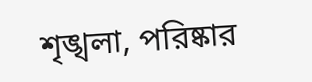শৃঙ্খলা, পরিষ্কার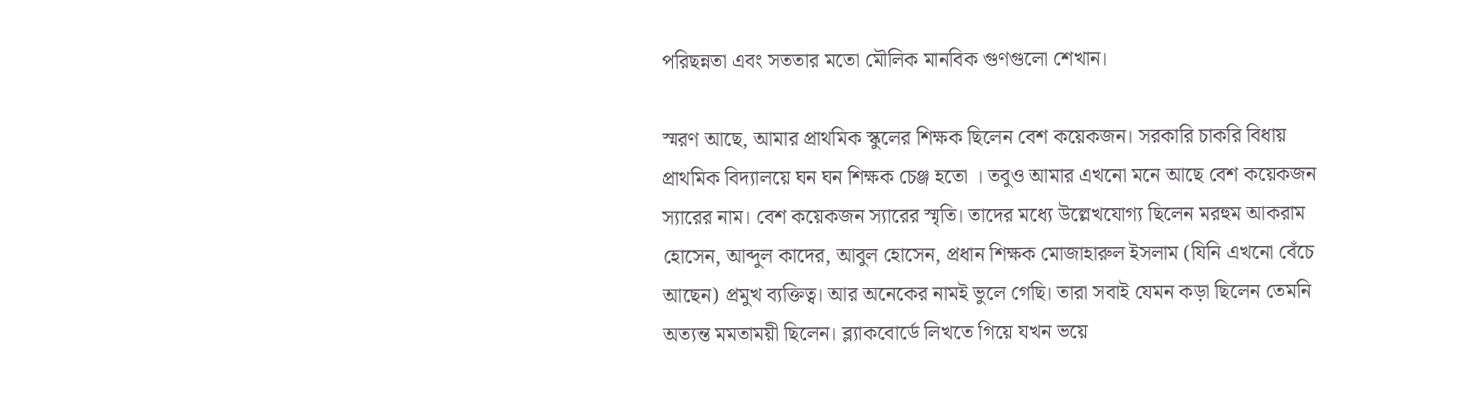পরিছন্নতা এবং সততার মতো মৌলিক মানবিক গুণগুলো শেখান।

স্মরণ আছে, আমার প্রাথমিক স্কুলের শিক্ষক ছিলেন বেশ কয়েকজন। সরকারি চাকরি বিধায় প্রাথমিক বিদ্যালয়ে ঘন ঘন শিক্ষক চেঞ্জ হতো । তবুও আমার এখনো মনে আছে বেশ কয়েকজন স্যারের নাম। বেশ কয়েকজন স্যারের স্মৃতি। তাদের মধ্যে উল্লেখযোগ্য ছিলেন মরহুম আকরাম হোসেন, আব্দুল কাদের, আবুল হোসেন, প্রধান শিক্ষক মোজাহারুল ইসলাম (যিনি এখনো বেঁচে আছেন) প্রমুখ ব্যক্তিত্ব। আর অনেকের নামই ভুলে গেছি। তারা সবাই যেমন কড়া ছিলেন তেমনি অত্যন্ত মমতাময়ী ছিলেন। ব্ল্যাকবোর্ডে লিখতে গিয়ে যখন ভয়ে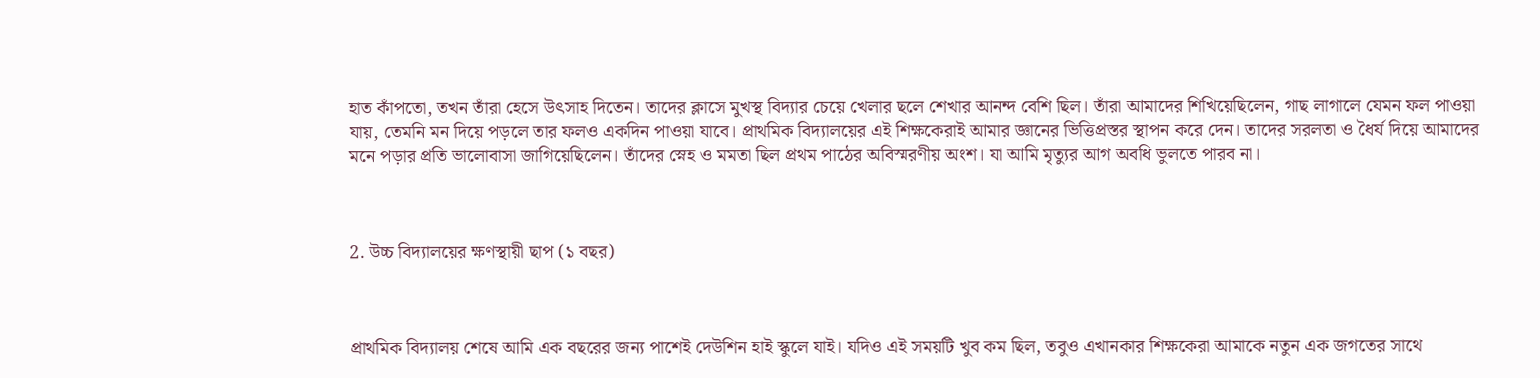হাত কাঁপতো, তখন তাঁরা হেসে উৎসাহ দিতেন। তাদের ক্লাসে মুখস্থ বিদ্যার চেয়ে খেলার ছলে শেখার আনন্দ বেশি ছিল। তাঁরা আমাদের শিখিয়েছিলেন, গাছ লাগালে যেমন ফল পাওয়া যায়, তেমনি মন দিয়ে পড়লে তার ফলও একদিন পাওয়া যাবে। প্রাথমিক বিদ্যালয়ের এই শিক্ষকেরাই আমার জ্ঞানের ভিত্তিপ্রস্তর স্থাপন করে দেন। তাদের সরলতা ও ধৈর্য দিয়ে আমাদের মনে পড়ার প্রতি ভালোবাসা জাগিয়েছিলেন। তাঁদের স্নেহ ও মমতা ছিল প্রথম পাঠের অবিস্মরণীয় অংশ। যা আমি মৃত্যুর আগ অবধি ভুলতে পারব না।



2. উচ্চ বিদ্যালয়ের ক্ষণস্থায়ী ছাপ (১ বছর)



প্রাথমিক বিদ্যালয় শেষে আমি এক বছরের জন্য পাশেই দেউশিন হাই স্কুলে যাই। যদিও এই সময়টি খুব কম ছিল, তবুও এখানকার শিক্ষকেরা আমাকে নতুন এক জগতের সাথে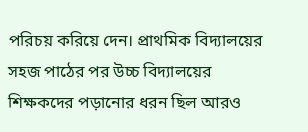পরিচয় করিয়ে দেন। প্রাথমিক বিদ্যালয়ের সহজ পাঠের পর উচ্চ বিদ্যালয়ের শিক্ষকদের পড়ানোর ধরন ছিল আরও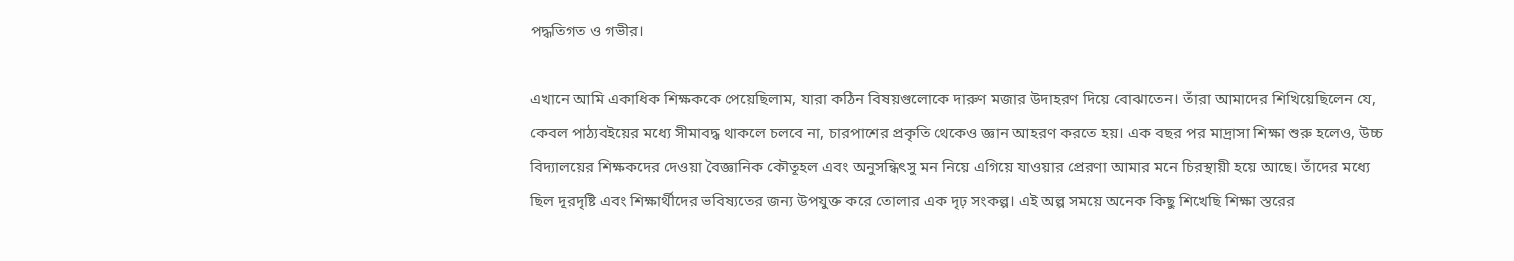পদ্ধতিগত ও গভীর।

এখানে আমি একাধিক শিক্ষককে পেয়েছিলাম, যারা কঠিন বিষয়গুলোকে দারুণ মজার উদাহরণ দিয়ে বোঝাতেন। তাঁরা আমাদের শিখিয়েছিলেন যে, কেবল পাঠ্যবইয়ের মধ্যে সীমাবদ্ধ থাকলে চলবে না, চারপাশের প্রকৃতি থেকেও জ্ঞান আহরণ করতে হয়। এক বছর পর মাদ্রাসা শিক্ষা শুরু হলেও, উচ্চ বিদ্যালয়ের শিক্ষকদের দেওয়া বৈজ্ঞানিক কৌতূহল এবং অনুসন্ধিৎসু মন নিয়ে এগিয়ে যাওয়ার প্রেরণা আমার মনে চিরস্থায়ী হয়ে আছে। তাঁদের মধ্যে ছিল দূরদৃষ্টি এবং শিক্ষার্থীদের ভবিষ্যতের জন্য উপযুক্ত করে তোলার এক দৃঢ় সংকল্প। এই অল্প সময়ে অনেক কিছু শিখেছি শিক্ষা স্তরের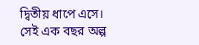দ্বিতীয় ধাপে এসে। সেই এক বছর অল্প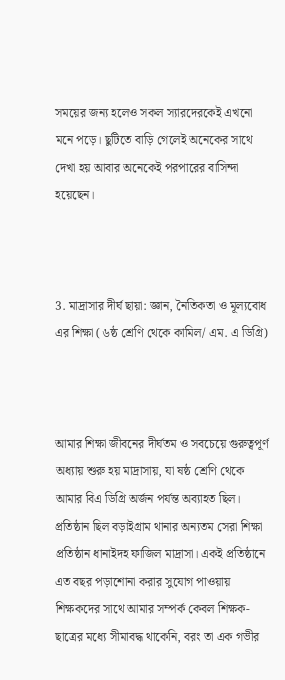সময়ের জন্য হলেও সকল স্যারদেরকেই এখনো মনে পড়ে। ছুটিতে বাড়ি গেলেই অনেকের সাথে দেখা হয় আবার অনেকেই পরপারের বাসিন্দা হয়েছেন।



3. মাদ্রাসার দীর্ঘ ছায়া: জ্ঞান, নৈতিকতা ও মূল্যবোধ এর শিক্ষা (৬ষ্ঠ শ্রেণি থেকে কামিল/ এম. এ ডিগ্রি)



আমার শিক্ষা জীবনের দীর্ঘতম ও সবচেয়ে গুরুত্বপূর্ণ অধ্যায় শুরু হয় মাদ্রাসায়, যা ষষ্ঠ শ্রেণি থেকে আমার বিএ ডিগ্রি অর্জন পর্যন্ত অব্যাহত ছিল। প্রতিষ্ঠান ছিল বড়াইগ্রাম থানার অন্যতম সেরা শিক্ষা প্রতিষ্ঠান ধানাইদহ ফাজিল মাদ্রাসা। একই প্রতিষ্ঠানে এত বছর পড়াশোনা করার সুযোগ পাওয়ায় শিক্ষকদের সাথে আমার সম্পর্ক কেবল শিক্ষক-ছাত্রের মধ্যে সীমাবদ্ধ থাকেনি, বরং তা এক গভীর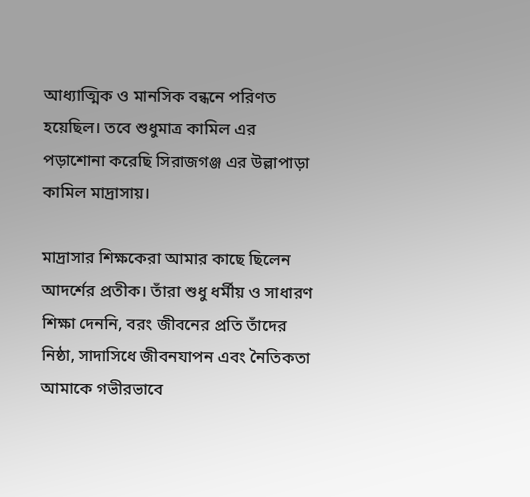আধ্যাত্মিক ও মানসিক বন্ধনে পরিণত হয়েছিল। তবে শুধুমাত্র কামিল এর পড়াশোনা করেছি সিরাজগঞ্জ এর উল্লাপাড়া কামিল মাদ্রাসায়।

মাদ্রাসার শিক্ষকেরা আমার কাছে ছিলেন আদর্শের প্রতীক। তাঁরা শুধু ধর্মীয় ও সাধারণ শিক্ষা দেননি, বরং জীবনের প্রতি তাঁদের নিষ্ঠা, সাদাসিধে জীবনযাপন এবং নৈতিকতা আমাকে গভীরভাবে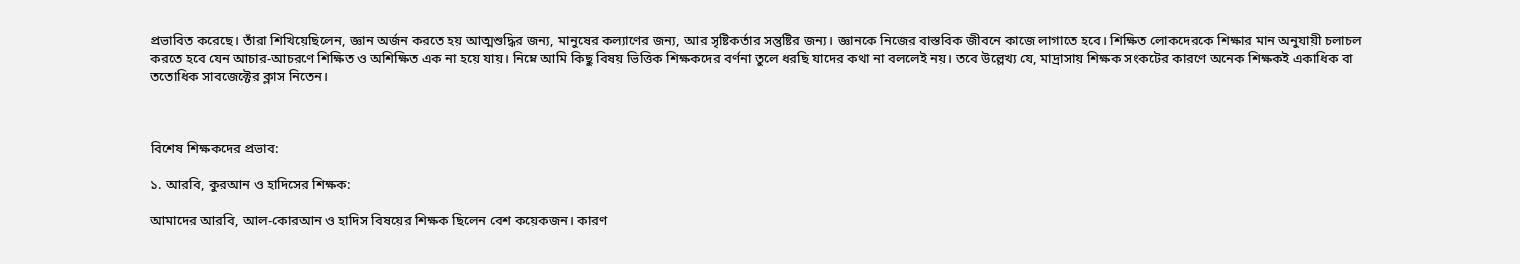প্রভাবিত করেছে। তাঁরা শিখিয়েছিলেন, জ্ঞান অর্জন করতে হয় আত্মশুদ্ধির জন্য, মানুষের কল্যাণের জন্য, আর সৃষ্টিকর্তার সন্তুষ্টির জন্য। জ্ঞানকে নিজের বাস্তবিক জীবনে কাজে লাগাতে হবে। শিক্ষিত লোকদেরকে শিক্ষার মান অনুযায়ী চলাচল করতে হবে যেন আচার-আচরণে শিক্ষিত ও অশিক্ষিত এক না হয়ে যায়। নিম্নে আমি কিছু বিষয় ভিত্তিক শিক্ষকদের বর্ণনা তুলে ধরছি যাদের কথা না বললেই নয়। তবে উল্লেখ্য যে, মাদ্রাসায় শিক্ষক সংকটের কারণে অনেক শিক্ষকই একাধিক বা ততোধিক সাবজেক্টের ক্লাস নিতেন।



বিশেষ শিক্ষকদের প্রভাব:

১. আরবি, কুরআন ও হাদিসের শিক্ষক:

আমাদের আরবি, আল-কোরআন ও হাদিস বিষয়ের শিক্ষক ছিলেন বেশ কয়েকজন। কারণ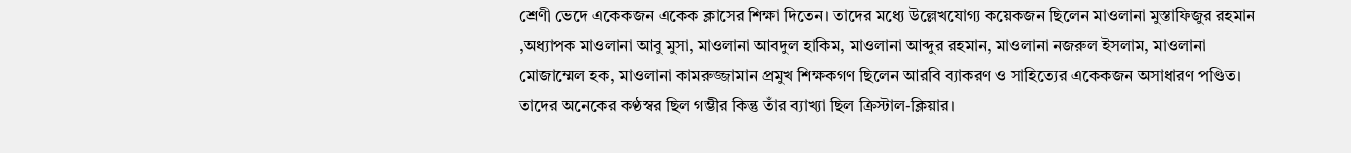শ্রেণী ভেদে একেকজন একেক ক্লাসের শিক্ষা দিতেন। তাদের মধ্যে উল্লেখযোগ্য কয়েকজন ছিলেন মাওলানা মুস্তাফিজুর রহমান ,অধ্যাপক মাওলানা আবু মুসা, মাওলানা আবদুল হাকিম, মাওলানা আব্দুর রহমান, মাওলানা নজরুল ইসলাম, মাওলানা মোজাম্মেল হক, মাওলানা কামরুজ্জামান প্রমুখ শিক্ষকগণ ছিলেন আরবি ব্যাকরণ ও সাহিত্যের একেকজন অসাধারণ পণ্ডিত। তাদের অনেকের কণ্ঠস্বর ছিল গম্ভীর কিন্তু তাঁর ব্যাখ্যা ছিল ক্রিস্টাল-ক্লিয়ার।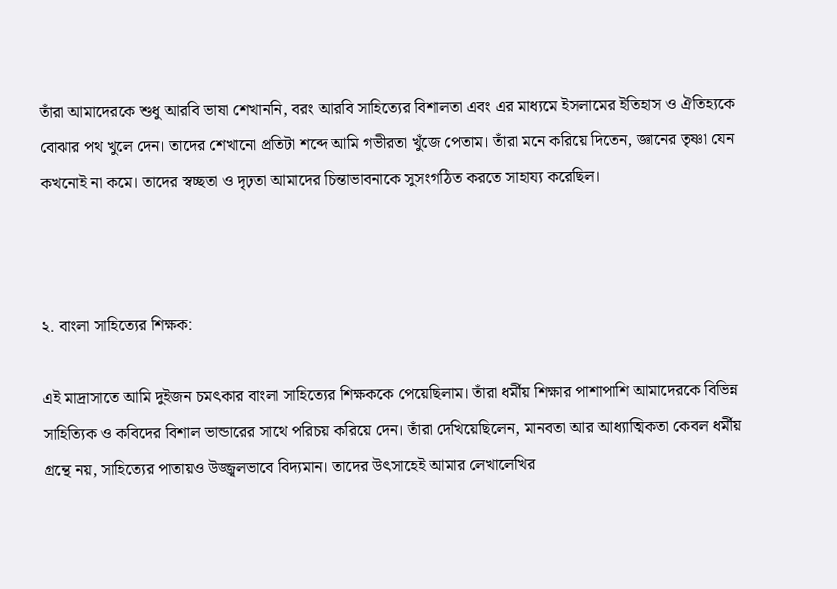তাঁরা আমাদেরকে শুধু আরবি ভাষা শেখাননি, বরং আরবি সাহিত্যের বিশালতা এবং এর মাধ্যমে ইসলামের ইতিহাস ও ঐতিহ্যকে বোঝার পথ খুলে দেন। তাদের শেখানো প্রতিটা শব্দে আমি গভীরতা খুঁজে পেতাম। তাঁরা মনে করিয়ে দিতেন, জ্ঞানের তৃষ্ণা যেন কখনোই না কমে। তাদের স্বচ্ছতা ও দৃঢ়তা আমাদের চিন্তাভাবনাকে সুসংগঠিত করতে সাহায্য করেছিল।



২. বাংলা সাহিত্যের শিক্ষক:

এই মাদ্রাসাতে আমি দুইজন চমৎকার বাংলা সাহিত্যের শিক্ষককে পেয়েছিলাম। তাঁরা ধর্মীয় শিক্ষার পাশাপাশি আমাদেরকে বিভিন্ন সাহিত্যিক ও কবিদের বিশাল ভান্ডারের সাথে পরিচয় করিয়ে দেন। তাঁরা দেখিয়েছিলেন, মানবতা আর আধ্যাত্মিকতা কেবল ধর্মীয় গ্রন্থে নয়, সাহিত্যের পাতায়ও উজ্জ্বলভাবে বিদ্যমান। তাদের উৎসাহেই আমার লেখালেখির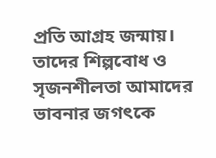প্রতি আগ্রহ জন্মায়। তাদের শিল্পবোধ ও সৃজনশীলতা আমাদের ভাবনার জগৎকে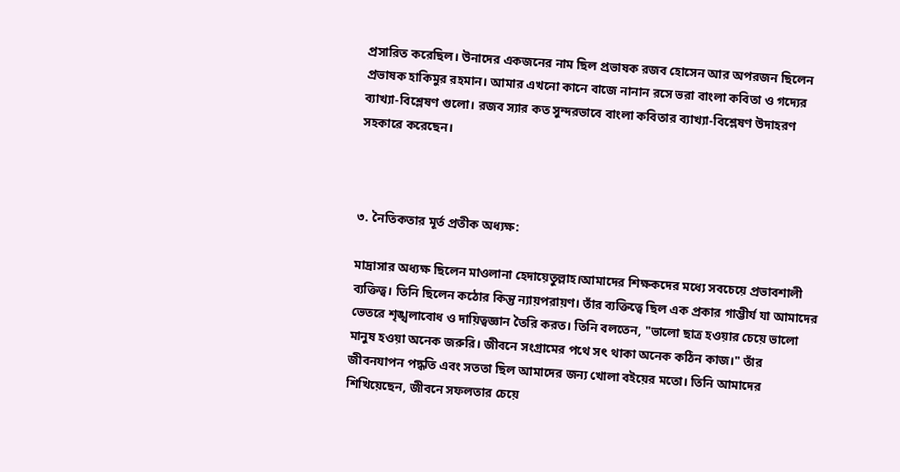প্রসারিত করেছিল। উনাদের একজনের নাম ছিল প্রভাষক রজব হোসেন আর অপরজন ছিলেন প্রভাষক হাকিমুর রহমান। আমার এখনো কানে বাজে নানান রসে ভরা বাংলা কবিতা ও গদ্যের ব্যাখ্যা-বিশ্লেষণ গুলো। রজব স্যার কত সুন্দরভাবে বাংলা কবিতার ব্যাখ্যা-বিশ্লেষণ উদাহরণ সহকারে করেছেন।



৩. নৈতিকতার মূর্ত প্রতীক অধ্যক্ষ:

মাদ্রাসার অধ্যক্ষ ছিলেন মাওলানা হেদায়েতুল্লাহ।আমাদের শিক্ষকদের মধ্যে সবচেয়ে প্রভাবশালী ব্যক্তিত্ব। তিনি ছিলেন কঠোর কিন্তু ন্যায়পরায়ণ। তাঁর ব্যক্তিত্বে ছিল এক প্রকার গাম্ভীর্য যা আমাদের ভেতরে শৃঙ্খলাবোধ ও দায়িত্বজ্ঞান তৈরি করত। তিনি বলতেন, "ভালো ছাত্র হওয়ার চেয়ে ভালো মানুষ হওয়া অনেক জরুরি। জীবনে সংগ্রামের পথে সৎ থাকা অনেক কঠিন কাজ।" তাঁর জীবনযাপন পদ্ধতি এবং সততা ছিল আমাদের জন্য খোলা বইয়ের মতো। তিনি আমাদের শিখিয়েছেন, জীবনে সফলতার চেয়ে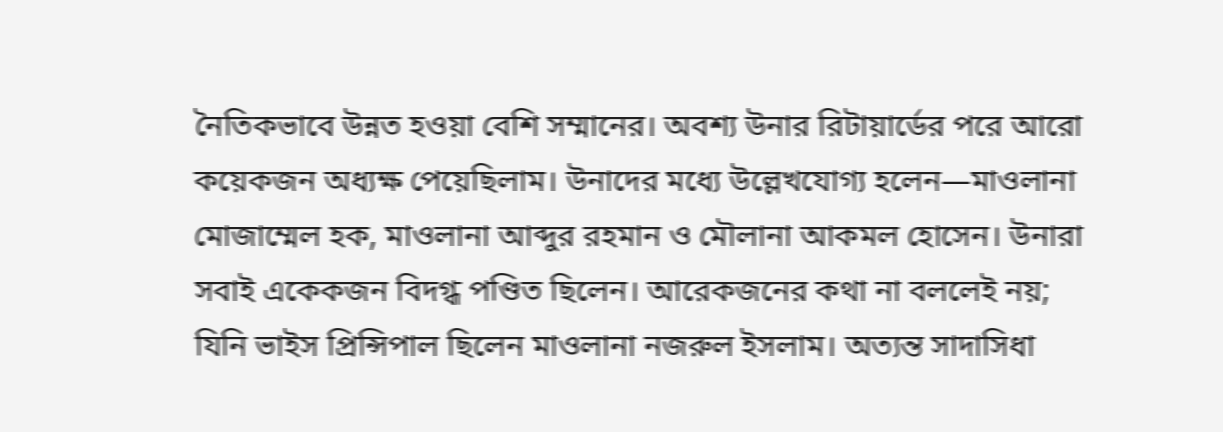নৈতিকভাবে উন্নত হওয়া বেশি সম্মানের। অবশ্য উনার রিটায়ার্ডের পরে আরো কয়েকজন অধ্যক্ষ পেয়েছিলাম। উনাদের মধ্যে উল্লেখযোগ্য হলেন—মাওলানা মোজাম্মেল হক, মাওলানা আব্দুর রহমান ও মৌলানা আকমল হোসেন। উনারা সবাই একেকজন বিদগ্ধ পণ্ডিত ছিলেন। আরেকজনের কথা না বললেই নয়; যিনি ভাইস প্রিন্সিপাল ছিলেন মাওলানা নজরুল ইসলাম। অত্যন্ত সাদাসিধা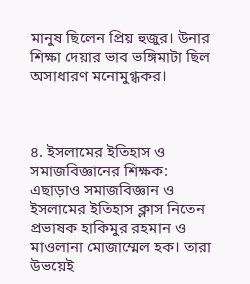মানুষ ছিলেন প্রিয় হুজুর। উনার শিক্ষা দেয়ার ভাব ভঙ্গিমাটা ছিল অসাধারণ মনোমুগ্ধকর।



৪. ইসলামের ইতিহাস ও সমাজবিজ্ঞানের শিক্ষক: এছাড়াও সমাজবিজ্ঞান ও ইসলামের ইতিহাস ক্লাস নিতেন প্রভাষক হাকিমুর রহমান ও মাওলানা মোজাম্মেল হক। তারা উভয়েই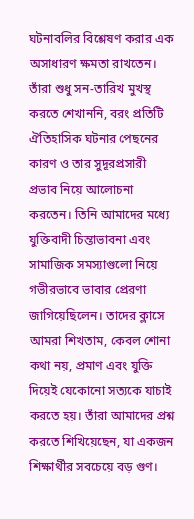ঘটনাবলির বিশ্লেষণ করার এক অসাধারণ ক্ষমতা রাখতেন। তাঁরা শুধু সন-তারিখ মুখস্থ করতে শেখাননি, বরং প্রতিটি ঐতিহাসিক ঘটনার পেছনের কারণ ও তার সুদূরপ্রসারী প্রভাব নিয়ে আলোচনা করতেন। তিনি আমাদের মধ্যে যুক্তিবাদী চিন্তাভাবনা এবং সামাজিক সমস্যাগুলো নিয়ে গভীরভাবে ভাবার প্রেরণা জাগিয়েছিলেন। তাদের ক্লাসে আমরা শিখতাম, কেবল শোনা কথা নয়, প্রমাণ এবং যুক্তি দিয়েই যেকোনো সত্যকে যাচাই করতে হয়। তাঁরা আমাদের প্রশ্ন করতে শিখিয়েছেন, যা একজন শিক্ষার্থীর সবচেয়ে বড় গুণ।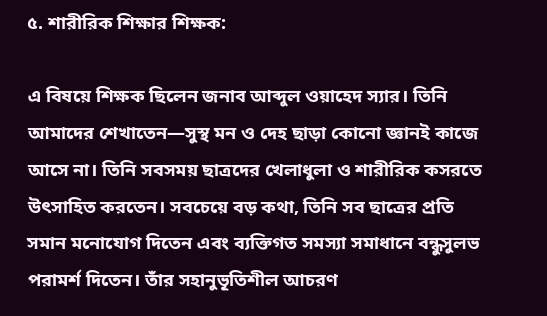৫. শারীরিক শিক্ষার শিক্ষক:

এ বিষয়ে শিক্ষক ছিলেন জনাব আব্দুল ওয়াহেদ স্যার। তিনি আমাদের শেখাতেন—সুস্থ মন ও দেহ ছাড়া কোনো জ্ঞানই কাজে আসে না। তিনি সবসময় ছাত্রদের খেলাধুলা ও শারীরিক কসরতে উৎসাহিত করতেন। সবচেয়ে বড় কথা, তিনি সব ছাত্রের প্রতি সমান মনোযোগ দিতেন এবং ব্যক্তিগত সমস্যা সমাধানে বন্ধুসুলভ পরামর্শ দিতেন। তাঁর সহানুভূতিশীল আচরণ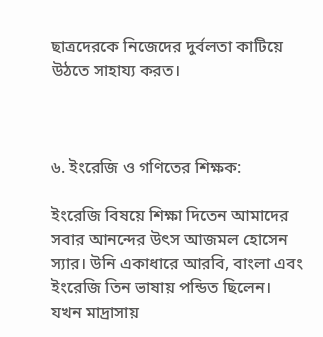ছাত্রদেরকে নিজেদের দুর্বলতা কাটিয়ে উঠতে সাহায্য করত।



৬. ইংরেজি ও গণিতের শিক্ষক:

ইংরেজি বিষয়ে শিক্ষা দিতেন আমাদের সবার আনন্দের উৎস আজমল হোসেন স্যার। উনি একাধারে আরবি, বাংলা এবং ইংরেজি তিন ভাষায় পন্ডিত ছিলেন। যখন মাদ্রাসায়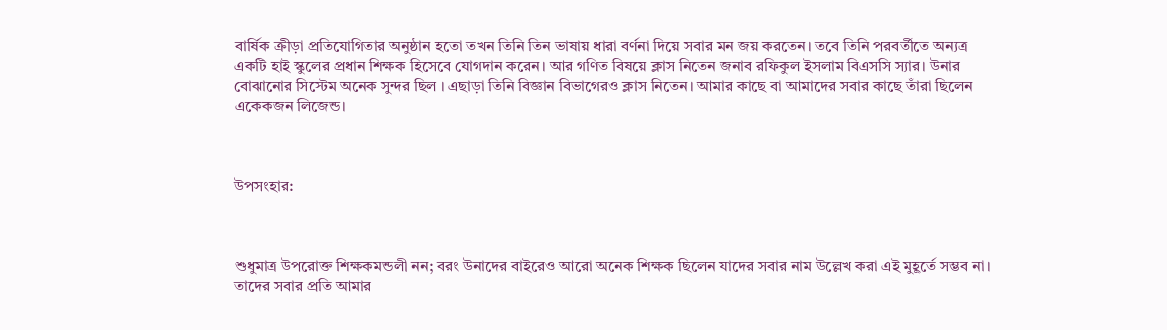বার্ষিক ক্রীড়া প্রতিযোগিতার অনুষ্ঠান হতো তখন তিনি তিন ভাষায় ধারা বর্ণনা দিয়ে সবার মন জয় করতেন। তবে তিনি পরবর্তীতে অন্যত্র একটি হাই স্কুলের প্রধান শিক্ষক হিসেবে যোগদান করেন। আর গণিত বিষয়ে ক্লাস নিতেন জনাব রফিকুল ইসলাম বিএসসি স্যার। উনার বোঝানোর সিস্টেম অনেক সুন্দর ছিল । এছাড়া তিনি বিজ্ঞান বিভাগেরও ক্লাস নিতেন। আমার কাছে বা আমাদের সবার কাছে তাঁরা ছিলেন একেকজন লিজেন্ড।



উপসংহার:



শুধুমাত্র উপরোক্ত শিক্ষকমন্ডলী নন; বরং উনাদের বাইরেও আরো অনেক শিক্ষক ছিলেন যাদের সবার নাম উল্লেখ করা এই মুহূর্তে সম্ভব না। তাদের সবার প্রতি আমার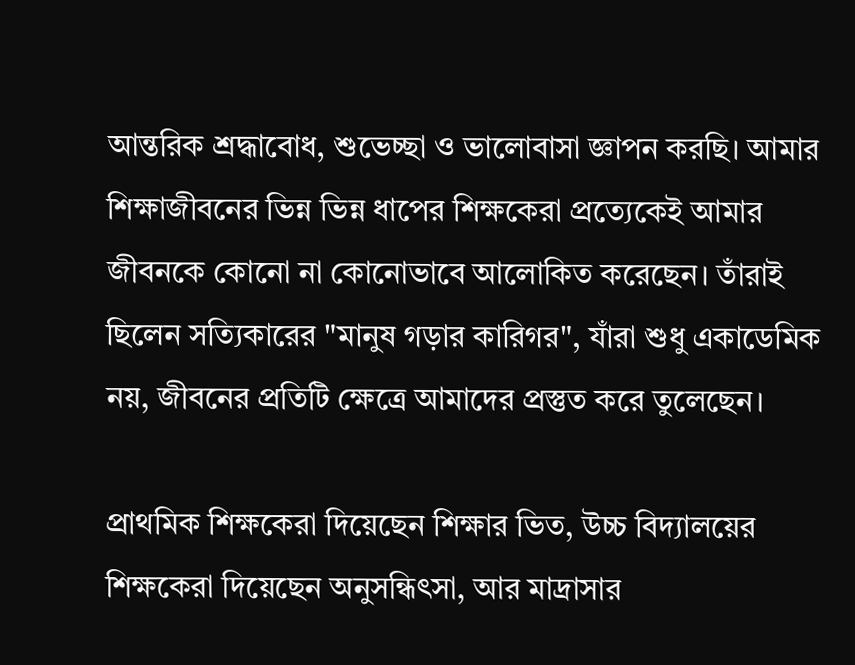আন্তরিক শ্রদ্ধাবোধ, শুভেচ্ছা ও ভালোবাসা জ্ঞাপন করছি। আমার শিক্ষাজীবনের ভিন্ন ভিন্ন ধাপের শিক্ষকেরা প্রত্যেকেই আমার জীবনকে কোনো না কোনোভাবে আলোকিত করেছেন। তাঁরাই ছিলেন সত্যিকারের "মানুষ গড়ার কারিগর", যাঁরা শুধু একাডেমিক নয়, জীবনের প্রতিটি ক্ষেত্রে আমাদের প্রস্তুত করে তুলেছেন।

প্রাথমিক শিক্ষকেরা দিয়েছেন শিক্ষার ভিত, উচ্চ বিদ্যালয়ের শিক্ষকেরা দিয়েছেন অনুসন্ধিৎসা, আর মাদ্রাসার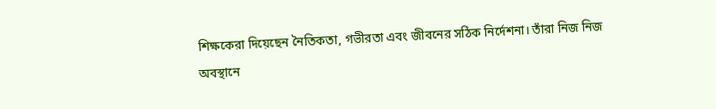শিক্ষকেরা দিয়েছেন নৈতিকতা, গভীরতা এবং জীবনের সঠিক নির্দেশনা। তাঁরা নিজ নিজ অবস্থানে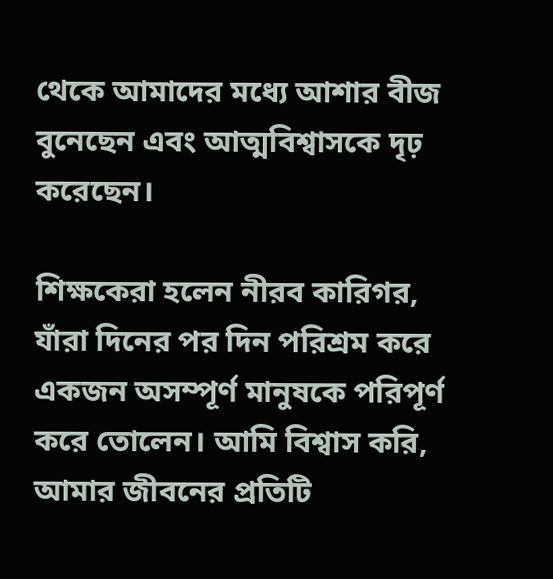থেকে আমাদের মধ্যে আশার বীজ বুনেছেন এবং আত্মবিশ্বাসকে দৃঢ় করেছেন।

শিক্ষকেরা হলেন নীরব কারিগর, যাঁরা দিনের পর দিন পরিশ্রম করে একজন অসম্পূর্ণ মানুষকে পরিপূর্ণ করে তোলেন। আমি বিশ্বাস করি, আমার জীবনের প্রতিটি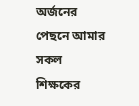অর্জনের পেছনে আমার সকল শিক্ষকের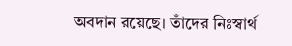অবদান রয়েছে। তাঁদের নিঃস্বার্থ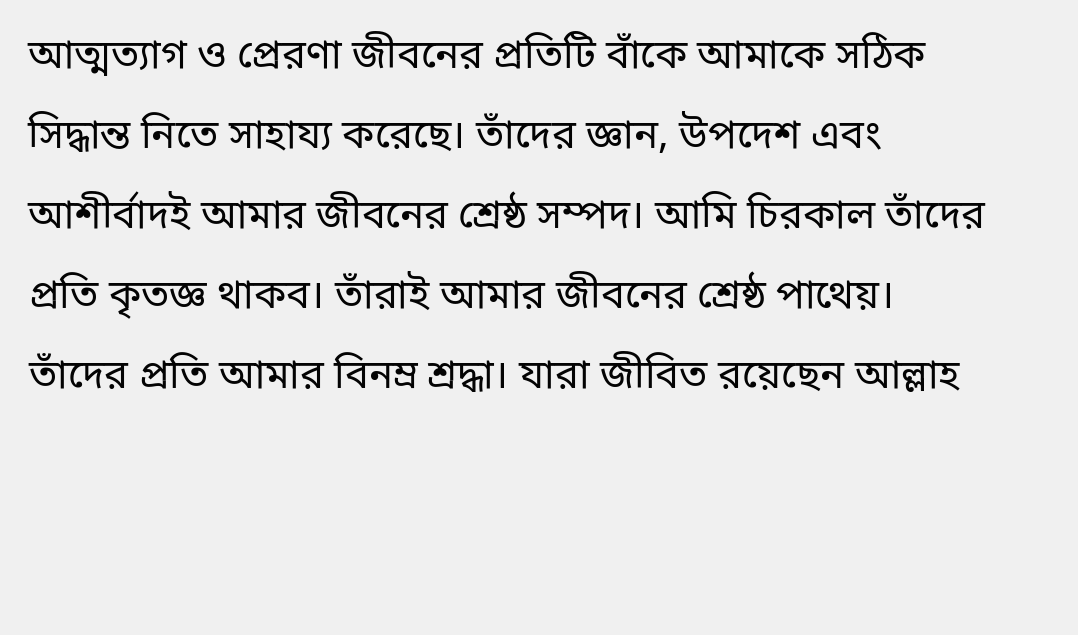আত্মত্যাগ ও প্রেরণা জীবনের প্রতিটি বাঁকে আমাকে সঠিক সিদ্ধান্ত নিতে সাহায্য করেছে। তাঁদের জ্ঞান, উপদেশ এবং আশীর্বাদই আমার জীবনের শ্রেষ্ঠ সম্পদ। আমি চিরকাল তাঁদের প্রতি কৃতজ্ঞ থাকব। তাঁরাই আমার জীবনের শ্রেষ্ঠ পাথেয়। তাঁদের প্রতি আমার বিনম্র শ্রদ্ধা। যারা জীবিত রয়েছেন আল্লাহ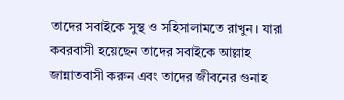তাদের সবাইকে সুস্থ ও সহিসালামতে রাখুন। যারা কবরবাসী হয়েছেন তাদের সবাইকে আল্লাহ জান্নাতবাসী করুন এবং তাদের জীবনের গুনাহ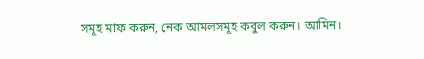সমূহ মাফ করুন, নেক আমলসমূহ কবুল করুন। আমিন।